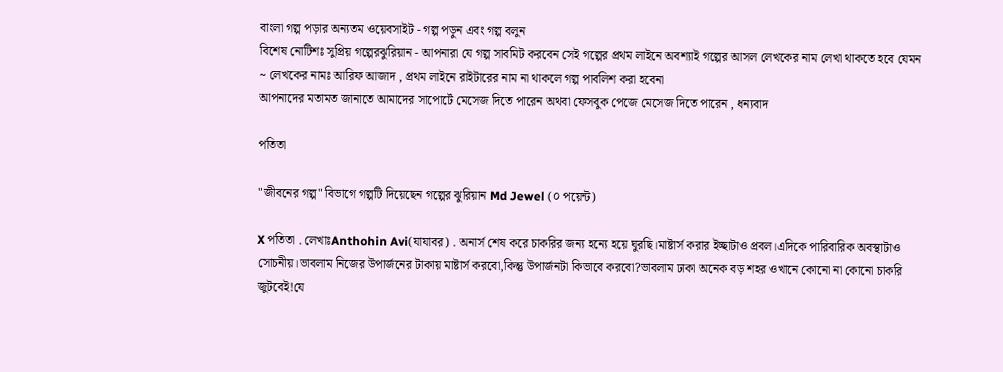বাংলা গল্প পড়ার অন্যতম ওয়েবসাইট - গল্প পড়ুন এবং গল্প বলুন
বিশেষ নোটিশঃ সুপ্রিয় গল্পেরঝুরিয়ান - আপনারা যে গল্প সাবমিট করবেন সেই গল্পের প্রথম লাইনে অবশ্যাই গল্পের আসল লেখকের নাম লেখা থাকতে হবে যেমন ~ লেখকের নামঃ আরিফ আজাদ , প্রথম লাইনে রাইটারের নাম না থাকলে গল্প পাবলিশ করা হবেনা
আপনাদের মতামত জানাতে আমাদের সাপোর্টে মেসেজ দিতে পারেন অথবা ফেসবুক পেজে মেসেজ দিতে পারেন , ধন্যবাদ

পতিতা

"জীবনের গল্প" বিভাগে গল্পটি দিয়েছেন গল্পের ঝুরিয়ান Md Jewel (০ পয়েন্ট)

X পতিতা . লেখাঃAnthohin Avi(যাযাবর) . অনার্স শেষ করে চাকরির জন্য হন্যে হয়ে ঘুরছি।মাষ্টার্স করার ইচ্ছাটাও প্রবল।এদিকে পারিবারিক অবস্থাটাও সোচনীয়।ভাবলাম নিজের উপার্জনের টাকায় মাষ্টার্স করবো,কিন্তু উপার্জনটা কিভাবে করবো?ভাবলাম ঢাকা অনেক বড় শহর ওখানে কোনো না কোনো চাকরি জুটবেই!যে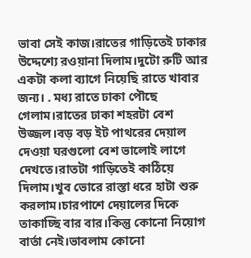ভাবা সেই কাজ।রাতের গাড়িতেই ঢাকার উদ্দেশ্যে রওয়ানা দিলাম।দুটো রুটি আর একটা কলা ব্যাগে নিয়েছি রাতে খাবার জন্য। . মধ্য রাতে ঢাকা পৌছে গেলাম।রাতের ঢাকা শহরটা বেশ উজ্জল।বড় বড় ইট পাথরের দেয়াল দেওয়া ঘরগুলো বেশ ভালোই লাগে দেখতে।রাতটা গাড়িতেই কাঠিয়ে দিলাম।খুব ভোরে রাস্তা ধরে হাটা শুরু করলাম।চারপাশে দেয়ালের দিকে তাকাচ্ছি বার বার।কিন্তু কোনো নিয়োগ বার্তা নেই।ভাবলাম কোনো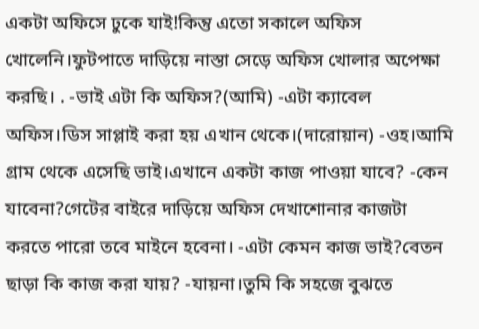একটা অফিসে ঢুকে যাই!কিন্তু এতো সকালে অফিস খোলেনি।ফুটপাতে দাড়িয়ে নাস্তা সেড়ে অফিস খোলার অপেক্ষা করছি। . -ভাই এটা কি অফিস?(আমি) -এটা ক্যাবেল অফিস।ডিস সাপ্লাই করা হয় এখান থেকে।(দারোয়ান) -ওহ।আমি গ্রাম থেকে এসেছি ভাই।এখানে একটা কাজ পাওয়া যাবে? -কেন যাবেনা?গেটের বাইরে দাড়িয়ে অফিস দেখাশোনার কাজটা করতে পারো তবে মাইনে হবেনা। -এটা কেমন কাজ ভাই?বেতন ছাড়া কি কাজ করা যায়? -যায়না।তুমি কি সহজে বুঝতে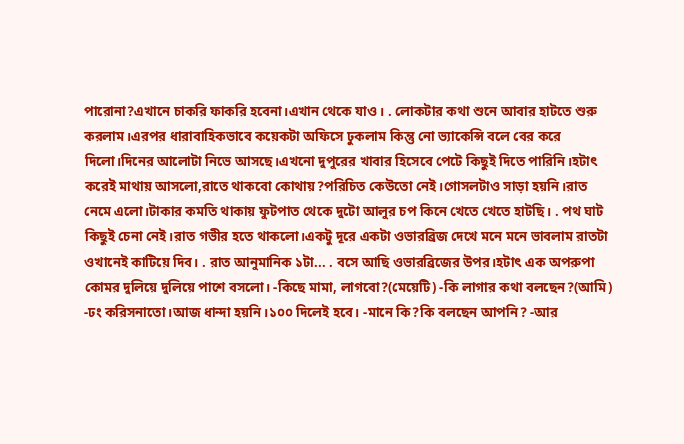পারোনা?এখানে চাকরি ফাকরি হবেনা।এখান থেকে যাও। . লোকটার কথা শুনে আবার হাটতে শুরু করলাম।এরপর ধারাবাহিকভাবে কয়েকটা অফিসে ঢুকলাম কিন্তু নো ভ্যাকেন্সি বলে বের করে দিলো।দিনের আলোটা নিভে আসছে।এখনো দুপুরের খাবার হিসেবে পেটে কিছুই দিতে পারিনি।হটাৎ করেই মাথায় আসলো,রাতে থাকবো কোথায়?পরিচিত কেউতো নেই।গোসলটাও সাড়া হয়নি।রাত নেমে এলো।টাকার কমতি থাকায় ফুটপাত থেকে দুটো আলুর চপ কিনে খেতে খেতে হাটছি। . পথ ঘাট কিছুই চেনা নেই।রাত গভীর হতে থাকলো।একটু দূরে একটা ওভারব্রিজ দেখে মনে মনে ভাবলাম রাতটা ওখানেই কাটিয়ে দিব। . রাত আনুমানিক ১টা... . বসে আছি ওভারব্রিজের উপর।হটাৎ এক অপরুপা কোমর দুলিয়ে দুলিয়ে পাশে বসলো। -কিছে মামা, লাগবো?(মেয়েটি) -কি লাগার কথা বলছেন?(আমি) -ঢং করিসনাতো।আজ ধান্দা হয়নি।১০০ দিলেই হবে। -মানে কি?কি বলছেন আপনি? -আর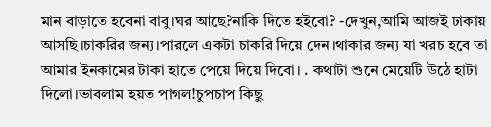মান বাড়াতে হবেনা বাবু।ঘর আছে?নাকি দিতে হইবো? -দেখুন,আমি আজই ঢাকায় আসছি।চাকরির জন্য।পারলে একটা চাকরি দিয়ে দেন।থাকার জন্য যা খরচ হবে তা আমার ইনকামের টাকা হাতে পেয়ে দিয়ে দিবো। . কথাটা শুনে মেয়েটি উঠে হাটা দিলো।ভাবলাম হয়ত পাগল!চুপচাপ কিছু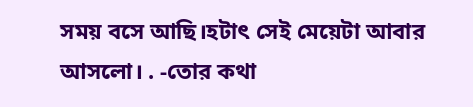সময় বসে আছি।হটাৎ সেই মেয়েটা আবার আসলো। . -তোর কথা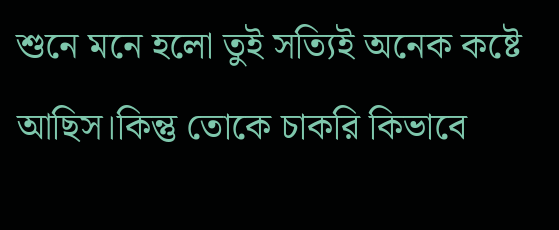শুনে মনে হলো তুই সত্যিই অনেক কষ্টে আছিস।কিন্তু তোকে চাকরি কিভাবে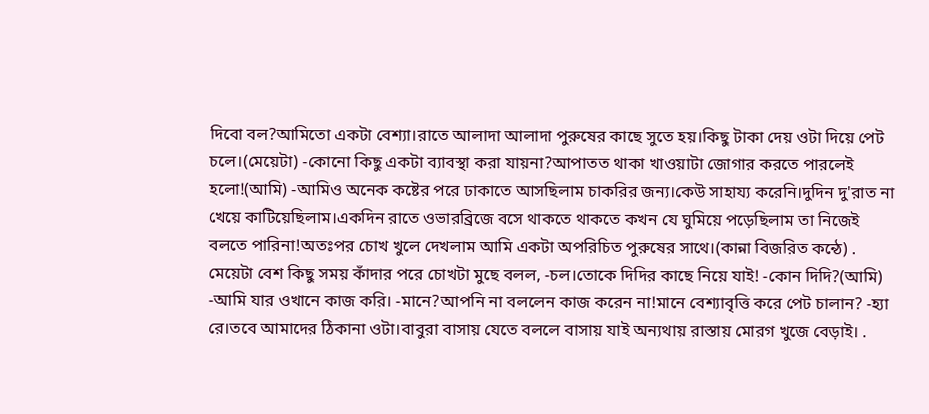দিবো বল?আমিতো একটা বেশ্যা।রাতে আলাদা আলাদা পুরুষের কাছে সুতে হয়।কিছু টাকা দেয় ওটা দিয়ে পেট চলে।(মেয়েটা) -কোনো কিছু একটা ব্যাবস্থা করা যায়না?আপাতত থাকা খাওয়াটা জোগার করতে পারলেই হলো!(আমি) -আমিও অনেক কষ্টের পরে ঢাকাতে আসছিলাম চাকরির জন্য।কেউ সাহায্য করেনি।দুদিন দু'রাত না খেয়ে কাটিয়েছিলাম।একদিন রাতে ওভারব্রিজে বসে থাকতে থাকতে কখন যে ঘুমিয়ে পড়েছিলাম তা নিজেই বলতে পারিনা!অতঃপর চোখ খুলে দেখলাম আমি একটা অপরিচিত পুরুষের সাথে।(কান্না বিজরিত কন্ঠে) . মেয়েটা বেশ কিছু সময় কাঁদার পরে চোখটা মুছে বলল, -চল।তোকে দিদির কাছে নিয়ে যাই! -কোন দিদি?(আমি) -আমি যার ওখানে কাজ করি। -মানে?আপনি না বললেন কাজ করেন না!মানে বেশ্যাবৃত্তি করে পেট চালান? -হ্যা রে।তবে আমাদের ঠিকানা ওটা।বাবুরা বাসায় যেতে বললে বাসায় যাই অন্যথায় রাস্তায় মোরগ খুজে বেড়াই। .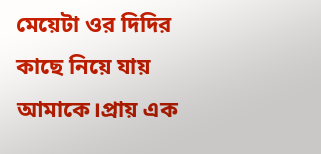মেয়েটা ওর দিদির কাছে নিয়ে যায় আমাকে।প্রায় এক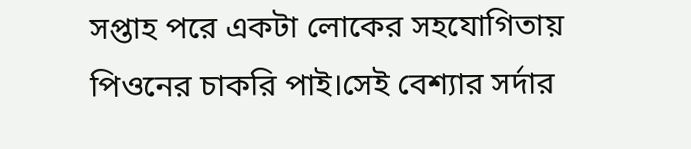সপ্তাহ পরে একটা লোকের সহযোগিতায় পিওনের চাকরি পাই।সেই বেশ্যার সর্দার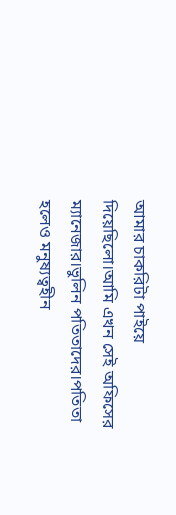আমার চাকরিটা পাইয়ে দিয়েছিলো।আমি এখন সেই অফিসের ম্যানেজার।ভুলিন পতিতাদের।পতিতা হলেও মনুষ্যত্বহীন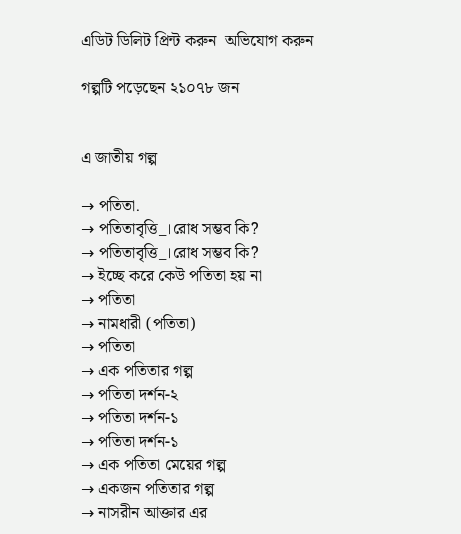এডিট ডিলিট প্রিন্ট করুন  অভিযোগ করুন

গল্পটি পড়েছেন ২১০৭৮ জন


এ জাতীয় গল্প

→ পতিতা.
→ পতিতাবৃত্তি_।রোধ সম্ভব কি?
→ পতিতাবৃত্তি_।রোধ সম্ভব কি?
→ ইচ্ছে করে কেউ পতিতা হয় না
→ পতিতা
→ নামধারী (পতিতা)
→ পতিতা
→ এক পতিতার গল্প
→ পতিতা দর্শন-২
→ পতিতা দর্শন-১
→ পতিতা দর্শন-১
→ এক পতিতা মেয়ের গল্প
→ একজন পতিতার গল্প
→ নাসরীন আক্তার এর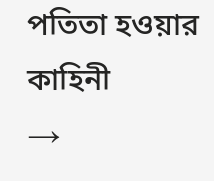পতিতা হওয়ার কাহিনী
→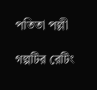পতিতা পল্লী

গল্পটির রেটিং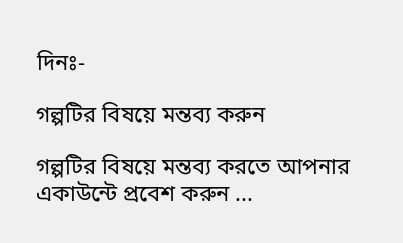দিনঃ-

গল্পটির বিষয়ে মন্তব্য করুন

গল্পটির বিষয়ে মন্তব্য করতে আপনার একাউন্টে প্রবেশ করুন ...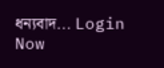ধন্যবাদ... Login Now